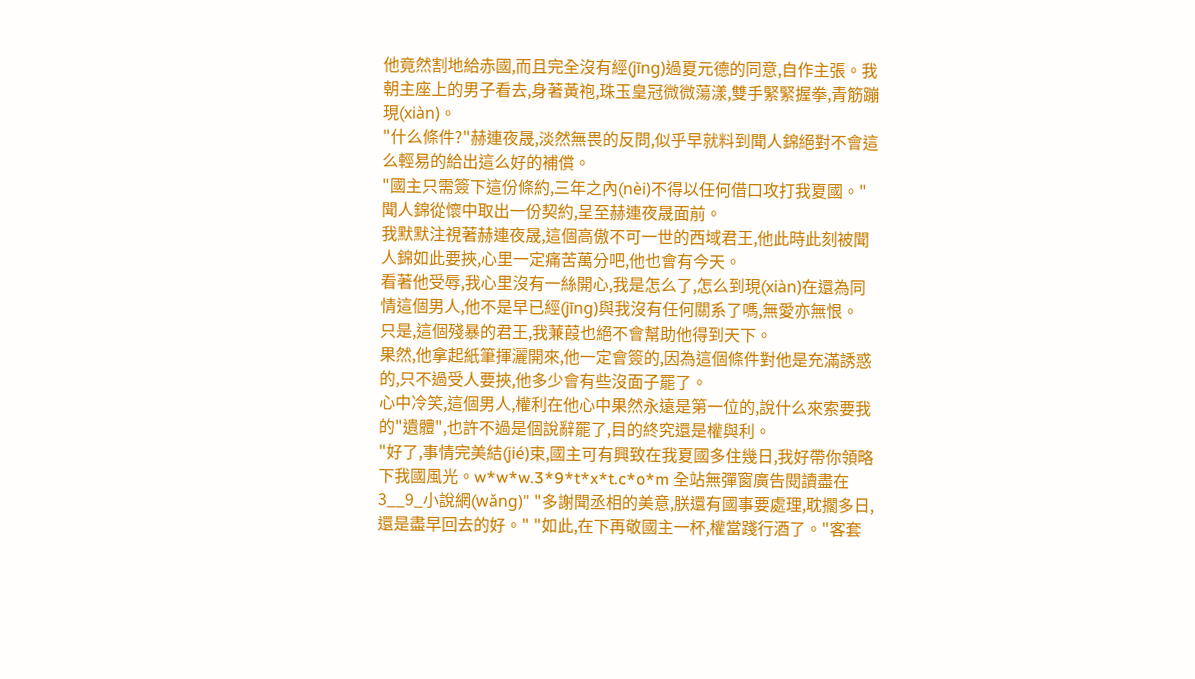他竟然割地給赤國,而且完全沒有經(jīng)過夏元德的同意,自作主張。我朝主座上的男子看去,身著黃袍,珠玉皇冠微微蕩漾,雙手緊緊握拳,青筋蹦現(xiàn)。
"什么條件?"赫連夜晟,淡然無畏的反問,似乎早就料到聞人錦絕對不會這么輕易的給出這么好的補償。
"國主只需簽下這份條約,三年之內(nèi)不得以任何借口攻打我夏國。"聞人錦從懷中取出一份契約,呈至赫連夜晟面前。
我默默注視著赫連夜晟,這個高傲不可一世的西域君王,他此時此刻被聞人錦如此要挾,心里一定痛苦萬分吧,他也會有今天。
看著他受辱,我心里沒有一絲開心,我是怎么了,怎么到現(xiàn)在還為同情這個男人,他不是早已經(jīng)與我沒有任何關系了嗎,無愛亦無恨。
只是,這個殘暴的君王,我蒹葭也絕不會幫助他得到天下。
果然,他拿起紙筆揮灑開來,他一定會簽的,因為這個條件對他是充滿誘惑的,只不過受人要挾,他多少會有些沒面子罷了。
心中冷笑,這個男人,權利在他心中果然永遠是第一位的,說什么來索要我的"遺體",也許不過是個說辭罷了,目的終究還是權與利。
"好了,事情完美結(jié)束,國主可有興致在我夏國多住幾日,我好帶你領略下我國風光。w*w*w.3*9*t*x*t.c*o*m 全站無彈窗廣告閱讀盡在3__9_小說網(wǎng)" "多謝聞丞相的美意,朕還有國事要處理,耽擱多日,還是盡早回去的好。" "如此,在下再敬國主一杯,權當踐行酒了。"客套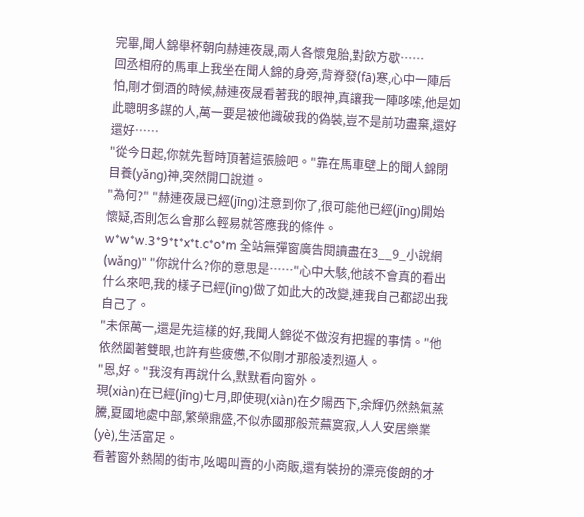完畢,聞人錦舉杯朝向赫連夜晟,兩人各懷鬼胎,對飲方歇……
回丞相府的馬車上我坐在聞人錦的身旁,背脊發(fā)寒,心中一陣后怕,剛才倒酒的時候,赫連夜晟看著我的眼神,真讓我一陣哆嗦,他是如此聰明多謀的人,萬一要是被他識破我的偽裝,豈不是前功盡棄,還好還好……
"從今日起,你就先暫時頂著這張臉吧。"靠在馬車壁上的聞人錦閉目養(yǎng)神,突然開口說道。
"為何?" "赫連夜晟已經(jīng)注意到你了,很可能他已經(jīng)開始懷疑,否則怎么會那么輕易就答應我的條件。w*w*w.3*9*t*x*t.c*o*m 全站無彈窗廣告閱讀盡在3__9_小說網(wǎng)" "你說什么?你的意思是……"心中大駭,他該不會真的看出什么來吧,我的樣子已經(jīng)做了如此大的改變,連我自己都認出我自己了。
"未保萬一,還是先這樣的好,我聞人錦從不做沒有把握的事情。"他依然闔著雙眼,也許有些疲憊,不似剛才那般凌烈逼人。
"恩,好。"我沒有再說什么,默默看向窗外。
現(xiàn)在已經(jīng)七月,即使現(xiàn)在夕陽西下,余輝仍然熱氣蒸騰,夏國地處中部,繁榮鼎盛,不似赤國那般荒蕪寞寂,人人安居樂業(yè),生活富足。
看著窗外熱鬧的街市,吆喝叫賣的小商販,還有裝扮的漂亮俊朗的才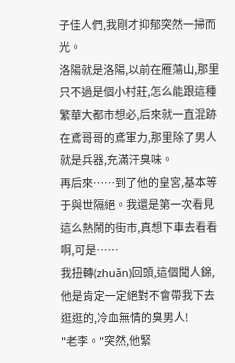子佳人們,我剛才抑郁突然一掃而光。
洛陽就是洛陽,以前在雁蕩山,那里只不過是個小村莊,怎么能跟這種繁華大都市想必,后來就一直混跡在鳶哥哥的鳶軍力,那里除了男人就是兵器,充滿汗臭味。
再后來……到了他的皇宮,基本等于與世隔絕。我還是第一次看見這么熱鬧的街市,真想下車去看看啊,可是……
我扭轉(zhuǎn)回頭,這個聞人錦,他是肯定一定絕對不會帶我下去逛逛的,冷血無情的臭男人!
"老李。"突然,他緊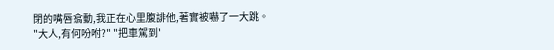閉的嘴唇翕動,我正在心里腹誹他,著實被嚇了一大跳。
"大人,有何吩咐?" "把車駕到'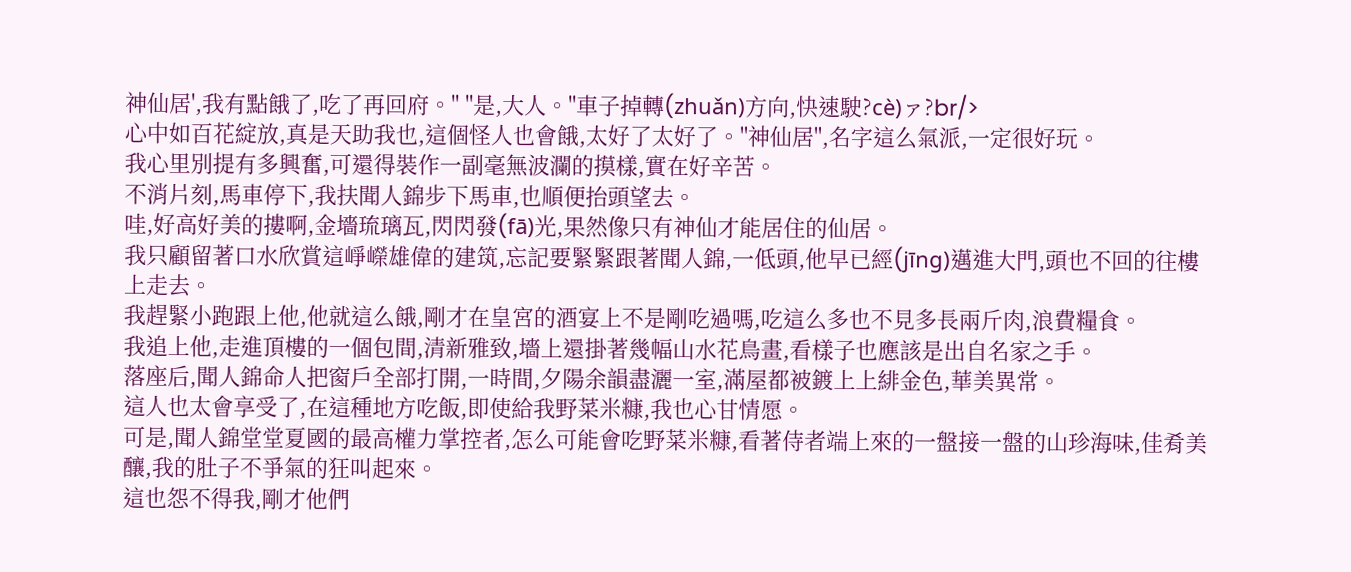神仙居',我有點餓了,吃了再回府。" "是,大人。"車子掉轉(zhuǎn)方向,快速駛?cè)ァ?br/>
心中如百花綻放,真是天助我也,這個怪人也會餓,太好了太好了。"神仙居",名字這么氣派,一定很好玩。
我心里別提有多興奮,可還得裝作一副毫無波瀾的摸樣,實在好辛苦。
不消片刻,馬車停下,我扶聞人錦步下馬車,也順便抬頭望去。
哇,好高好美的摟啊,金墻琉璃瓦,閃閃發(fā)光,果然像只有神仙才能居住的仙居。
我只顧留著口水欣賞這崢嶸雄偉的建筑,忘記要緊緊跟著聞人錦,一低頭,他早已經(jīng)邁進大門,頭也不回的往樓上走去。
我趕緊小跑跟上他,他就這么餓,剛才在皇宮的酒宴上不是剛吃過嗎,吃這么多也不見多長兩斤肉,浪費糧食。
我追上他,走進頂樓的一個包間,清新雅致,墻上還掛著幾幅山水花鳥畫,看樣子也應該是出自名家之手。
落座后,聞人錦命人把窗戶全部打開,一時間,夕陽余韻盡灑一室,滿屋都被鍍上上緋金色,華美異常。
這人也太會享受了,在這種地方吃飯,即使給我野菜米糠,我也心甘情愿。
可是,聞人錦堂堂夏國的最高權力掌控者,怎么可能會吃野菜米糠,看著侍者端上來的一盤接一盤的山珍海味,佳肴美釀,我的肚子不爭氣的狂叫起來。
這也怨不得我,剛才他們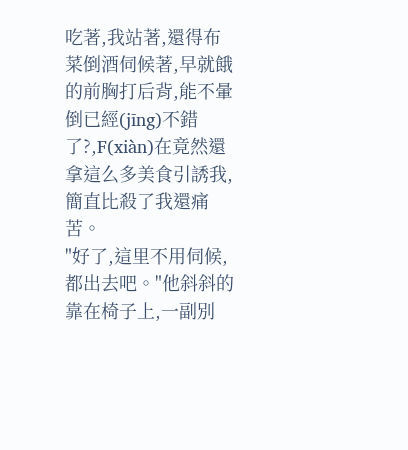吃著,我站著,還得布菜倒酒伺候著,早就餓的前胸打后背,能不暈倒已經(jīng)不錯了?,F(xiàn)在竟然還拿這么多美食引誘我,簡直比殺了我還痛苦。
"好了,這里不用伺候,都出去吧。"他斜斜的靠在椅子上,一副別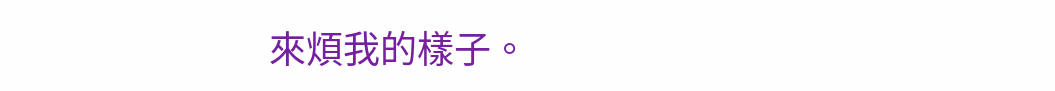來煩我的樣子。